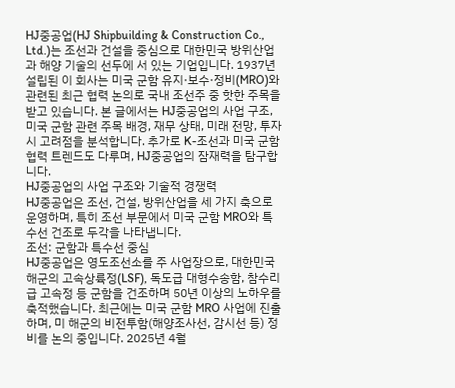HJ중공업(HJ Shipbuilding & Construction Co., Ltd.)는 조선과 건설을 중심으로 대한민국 방위산업과 해양 기술의 선두에 서 있는 기업입니다. 1937년 설립된 이 회사는 미국 군함 유지·보수·정비(MRO)와 관련된 최근 협력 논의로 국내 조선주 중 핫한 주목을 받고 있습니다. 본 글에서는 HJ중공업의 사업 구조, 미국 군함 관련 주목 배경, 재무 상태, 미래 전망, 투자 시 고려점을 분석합니다. 추가로 K-조선과 미국 군함 협력 트렌드도 다루며, HJ중공업의 잠재력을 탐구합니다.
HJ중공업의 사업 구조와 기술적 경쟁력
HJ중공업은 조선, 건설, 방위산업을 세 가지 축으로 운영하며, 특히 조선 부문에서 미국 군함 MRO와 특수선 건조로 두각을 나타냅니다.
조선: 군함과 특수선 중심
HJ중공업은 영도조선소를 주 사업장으로, 대한민국 해군의 고속상륙정(LSF), 독도급 대형수송함, 참수리급 고속정 등 군함을 건조하며 50년 이상의 노하우를 축적했습니다. 최근에는 미국 군함 MRO 사업에 진출하며, 미 해군의 비전투함(해양조사선, 감시선 등) 정비를 논의 중입니다. 2025년 4월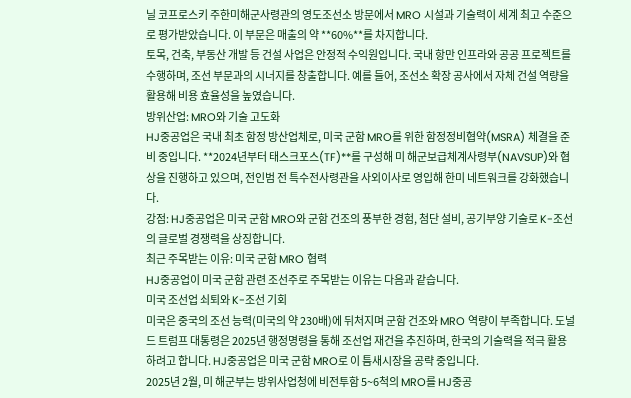닐 코프로스키 주한미해군사령관의 영도조선소 방문에서 MRO 시설과 기술력이 세계 최고 수준으로 평가받았습니다. 이 부문은 매출의 약 **60%**를 차지합니다.
토목, 건축, 부동산 개발 등 건설 사업은 안정적 수익원입니다. 국내 항만 인프라와 공공 프로젝트를 수행하며, 조선 부문과의 시너지를 창출합니다. 예를 들어, 조선소 확장 공사에서 자체 건설 역량을 활용해 비용 효율성을 높였습니다.
방위산업: MRO와 기술 고도화
HJ중공업은 국내 최초 함정 방산업체로, 미국 군함 MRO를 위한 함정정비협약(MSRA) 체결을 준비 중입니다. **2024년부터 태스크포스(TF)**를 구성해 미 해군보급체계사령부(NAVSUP)와 협상을 진행하고 있으며, 전인범 전 특수전사령관을 사외이사로 영입해 한미 네트워크를 강화했습니다.
강점: HJ중공업은 미국 군함 MRO와 군함 건조의 풍부한 경험, 첨단 설비, 공기부양 기술로 K-조선의 글로벌 경쟁력을 상징합니다.
최근 주목받는 이유: 미국 군함 MRO 협력
HJ중공업이 미국 군함 관련 조선주로 주목받는 이유는 다음과 같습니다.
미국 조선업 쇠퇴와 K-조선 기회
미국은 중국의 조선 능력(미국의 약 230배)에 뒤처지며 군함 건조와 MRO 역량이 부족합니다. 도널드 트럼프 대통령은 2025년 행정명령을 통해 조선업 재건을 추진하며, 한국의 기술력을 적극 활용하려고 합니다. HJ중공업은 미국 군함 MRO로 이 틈새시장을 공략 중입니다.
2025년 2월, 미 해군부는 방위사업청에 비전투함 5~6척의 MRO를 HJ중공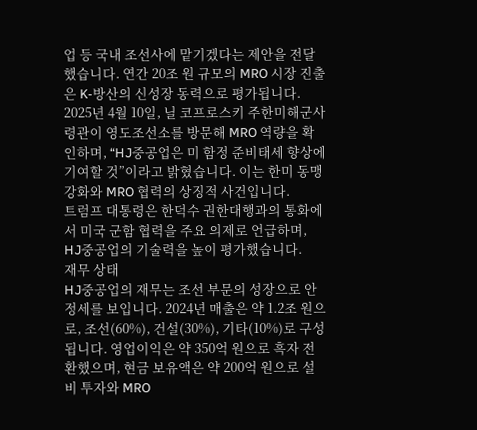업 등 국내 조선사에 맡기겠다는 제안을 전달했습니다. 연간 20조 원 규모의 MRO 시장 진출은 K-방산의 신성장 동력으로 평가됩니다.
2025년 4월 10일, 닐 코프로스키 주한미해군사령관이 영도조선소를 방문해 MRO 역량을 확인하며, “HJ중공업은 미 함정 준비태세 향상에 기여할 것”이라고 밝혔습니다. 이는 한미 동맹 강화와 MRO 협력의 상징적 사건입니다.
트럼프 대통령은 한덕수 권한대행과의 통화에서 미국 군함 협력을 주요 의제로 언급하며, HJ중공업의 기술력을 높이 평가했습니다.
재무 상태
HJ중공업의 재무는 조선 부문의 성장으로 안정세를 보입니다. 2024년 매출은 약 1.2조 원으로, 조선(60%), 건설(30%), 기타(10%)로 구성됩니다. 영업이익은 약 350억 원으로 흑자 전환했으며, 현금 보유액은 약 200억 원으로 설비 투자와 MRO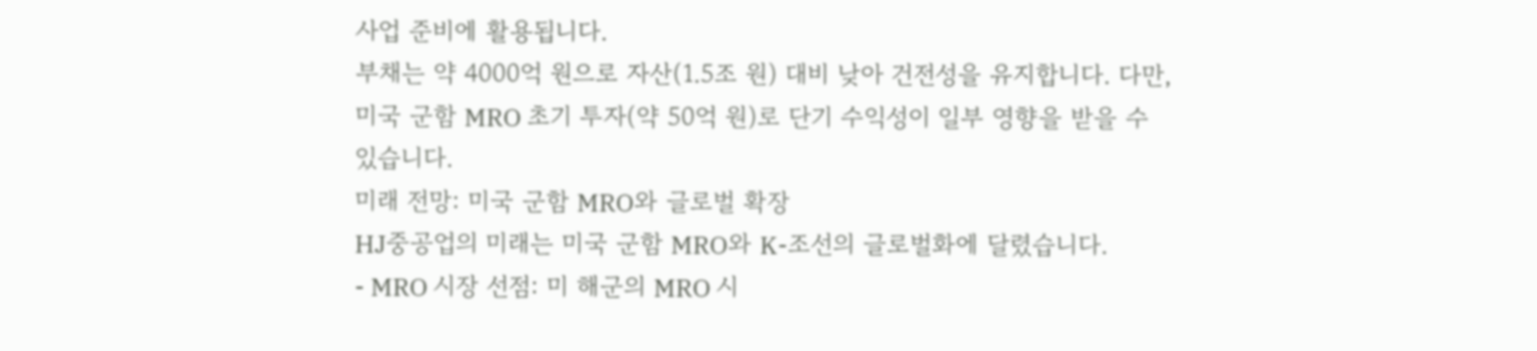사업 준비에 활용됩니다.
부채는 약 4000억 원으로 자산(1.5조 원) 대비 낮아 건전성을 유지합니다. 다만, 미국 군함 MRO 초기 투자(약 50억 원)로 단기 수익성이 일부 영향을 받을 수 있습니다.
미래 전망: 미국 군함 MRO와 글로벌 확장
HJ중공업의 미래는 미국 군함 MRO와 K-조선의 글로벌화에 달렸습니다.
- MRO 시장 선점: 미 해군의 MRO 시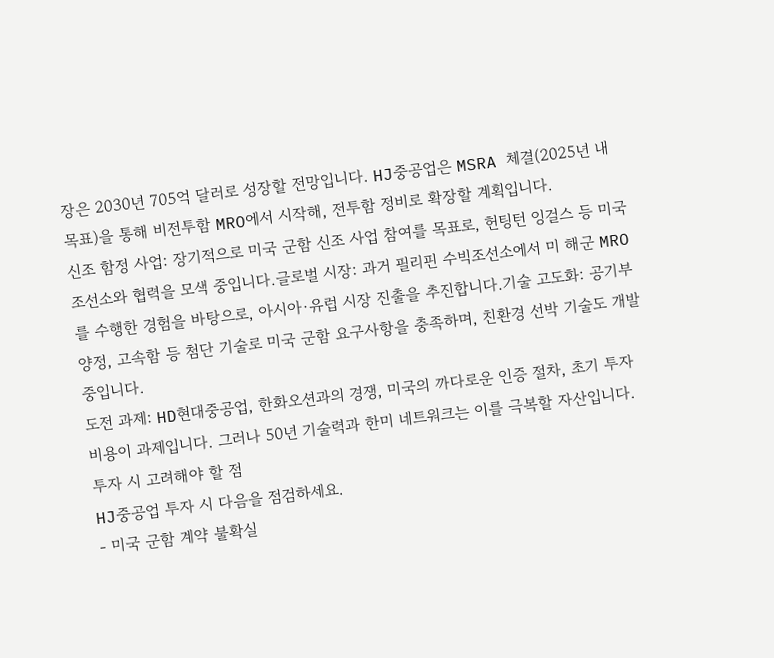장은 2030년 705억 달러로 성장할 전망입니다. HJ중공업은 MSRA 체결(2025년 내 목표)을 통해 비전투함 MRO에서 시작해, 전투함 정비로 확장할 계획입니다.
신조 함정 사업: 장기적으로 미국 군함 신조 사업 참여를 목표로, 헌팅턴 잉걸스 등 미국 조선소와 협력을 모색 중입니다.글로벌 시장: 과거 필리핀 수빅조선소에서 미 해군 MRO를 수행한 경험을 바탕으로, 아시아·유럽 시장 진출을 추진합니다.기술 고도화: 공기부양정, 고속함 등 첨단 기술로 미국 군함 요구사항을 충족하며, 친환경 선박 기술도 개발 중입니다.
도전 과제: HD현대중공업, 한화오션과의 경쟁, 미국의 까다로운 인증 절차, 초기 투자 비용이 과제입니다. 그러나 50년 기술력과 한미 네트워크는 이를 극복할 자산입니다.
투자 시 고려해야 할 점
HJ중공업 투자 시 다음을 점검하세요.
- 미국 군함 계약 불확실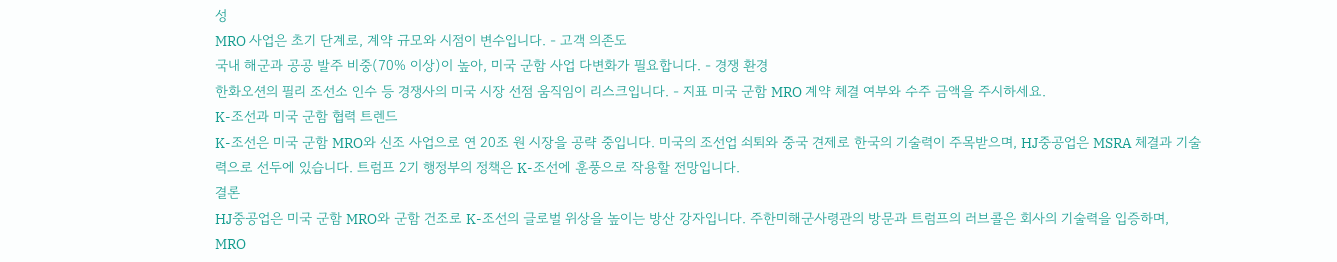성
MRO 사업은 초기 단계로, 계약 규모와 시점이 변수입니다. - 고객 의존도
국내 해군과 공공 발주 비중(70% 이상)이 높아, 미국 군함 사업 다변화가 필요합니다. - 경쟁 환경
한화오션의 필리 조선소 인수 등 경쟁사의 미국 시장 선점 움직임이 리스크입니다. - 지표 미국 군함 MRO 계약 체결 여부와 수주 금액을 주시하세요.
K-조선과 미국 군함 협력 트렌드
K-조선은 미국 군함 MRO와 신조 사업으로 연 20조 원 시장을 공략 중입니다. 미국의 조선업 쇠퇴와 중국 견제로 한국의 기술력이 주목받으며, HJ중공업은 MSRA 체결과 기술력으로 선두에 있습니다. 트럼프 2기 행정부의 정책은 K-조선에 훈풍으로 작용할 전망입니다.
결론
HJ중공업은 미국 군함 MRO와 군함 건조로 K-조선의 글로벌 위상을 높이는 방산 강자입니다. 주한미해군사령관의 방문과 트럼프의 러브콜은 회사의 기술력을 입증하며, MRO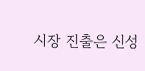시장 진출은 신성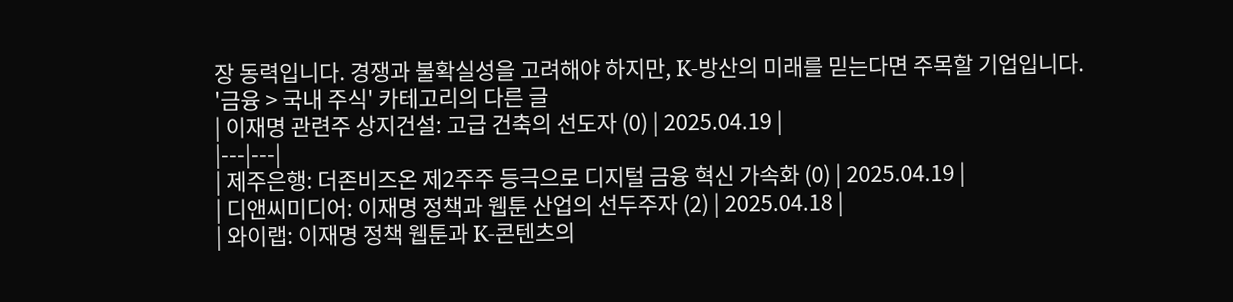장 동력입니다. 경쟁과 불확실성을 고려해야 하지만, K-방산의 미래를 믿는다면 주목할 기업입니다.
'금융 > 국내 주식' 카테고리의 다른 글
| 이재명 관련주 상지건설: 고급 건축의 선도자 (0) | 2025.04.19 |
|---|---|
| 제주은행: 더존비즈온 제2주주 등극으로 디지털 금융 혁신 가속화 (0) | 2025.04.19 |
| 디앤씨미디어: 이재명 정책과 웹툰 산업의 선두주자 (2) | 2025.04.18 |
| 와이랩: 이재명 정책 웹툰과 K-콘텐츠의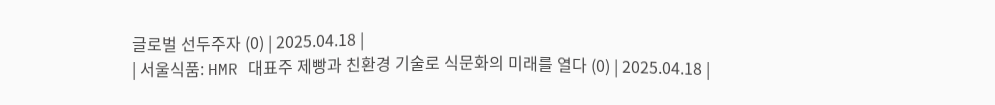글로벌 선두주자 (0) | 2025.04.18 |
| 서울식품: HMR 대표주 제빵과 친환경 기술로 식문화의 미래를 열다 (0) | 2025.04.18 |